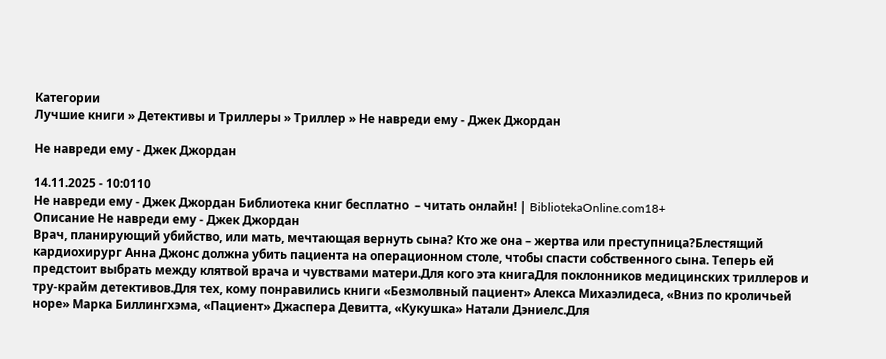Категории
Лучшие книги » Детективы и Триллеры » Триллер » Не навреди ему - Джек Джордан

Не навреди ему - Джек Джордан

14.11.2025 - 10:0110
Не навреди ему - Джек Джордан Библиотека книг бесплатно  – читать онлайн! | BibliotekaOnline.com18+
Описание Не навреди ему - Джек Джордан
Врач, планирующий убийство, или мать, мечтающая вернуть сына? Кто же она – жертва или преступница?Блестящий кардиохирург Анна Джонс должна убить пациента на операционном столе, чтобы спасти собственного сына. Теперь ей предстоит выбрать между клятвой врача и чувствами матери.Для кого эта книгаДля поклонников медицинских триллеров и тру-крайм детективов.Для тех, кому понравились книги «Безмолвный пациент» Алекса Михаэлидеса, «Вниз по кроличьей норе» Марка Биллингхэма, «Пациент» Джаспера Девитта, «Кукушка» Натали Дэниелс.Для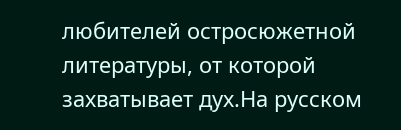любителей остросюжетной литературы, от которой захватывает дух.На русском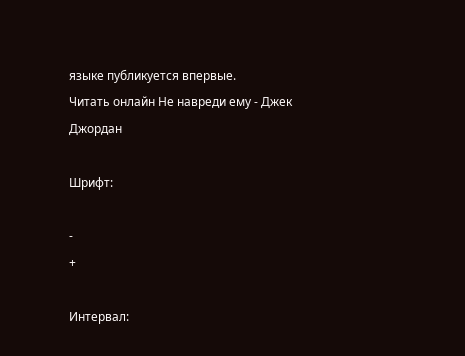языке публикуется впервые.
Читать онлайн Не навреди ему - Джек Джордан

Шрифт:

-
+

Интервал: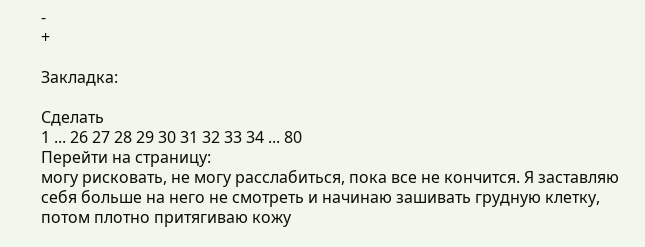-
+

Закладка:

Сделать
1 ... 26 27 28 29 30 31 32 33 34 ... 80
Перейти на страницу:
могу рисковать, не могу расслабиться, пока все не кончится. Я заставляю себя больше на него не смотреть и начинаю зашивать грудную клетку, потом плотно притягиваю кожу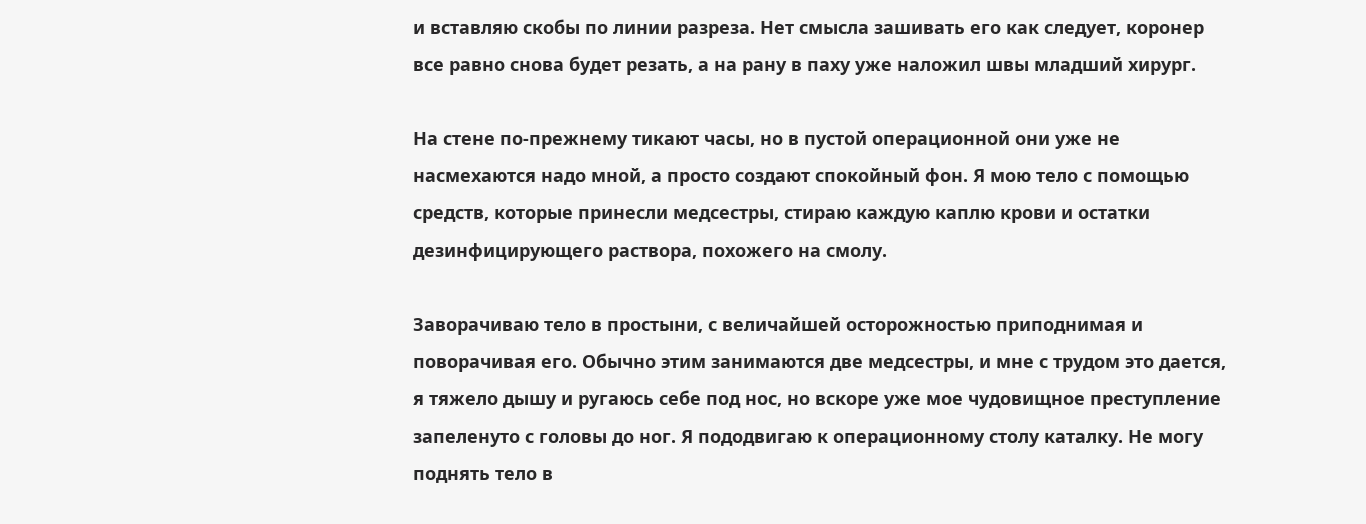и вставляю скобы по линии разреза. Нет смысла зашивать его как следует, коронер все равно снова будет резать, а на рану в паху уже наложил швы младший хирург.

На стене по-прежнему тикают часы, но в пустой операционной они уже не насмехаются надо мной, а просто создают спокойный фон. Я мою тело с помощью средств, которые принесли медсестры, стираю каждую каплю крови и остатки дезинфицирующего раствора, похожего на смолу.

Заворачиваю тело в простыни, с величайшей осторожностью приподнимая и поворачивая его. Обычно этим занимаются две медсестры, и мне с трудом это дается, я тяжело дышу и ругаюсь себе под нос, но вскоре уже мое чудовищное преступление запеленуто с головы до ног. Я пододвигаю к операционному столу каталку. Не могу поднять тело в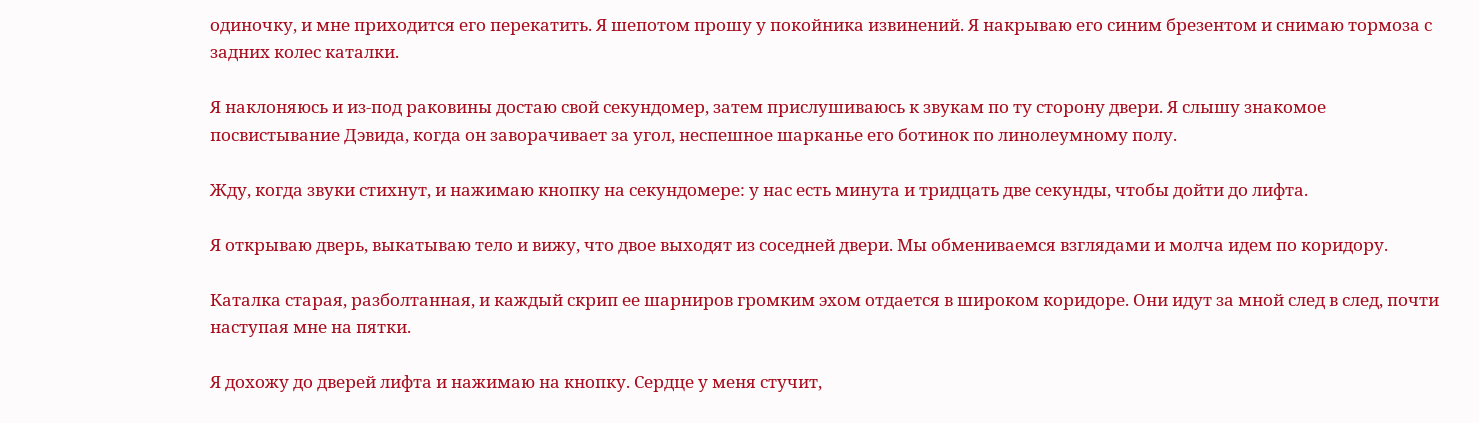одиночку, и мне приходится его перекатить. Я шепотом прошу у покойника извинений. Я накрываю его синим брезентом и снимаю тормоза с задних колес каталки.

Я наклоняюсь и из-под раковины достаю свой секундомер, затем прислушиваюсь к звукам по ту сторону двери. Я слышу знакомое посвистывание Дэвида, когда он заворачивает за угол, неспешное шарканье его ботинок по линолеумному полу.

Жду, когда звуки стихнут, и нажимаю кнопку на секундомере: у нас есть минута и тридцать две секунды, чтобы дойти до лифта.

Я открываю дверь, выкатываю тело и вижу, что двое выходят из соседней двери. Мы обмениваемся взглядами и молча идем по коридору.

Каталка старая, разболтанная, и каждый скрип ее шарниров громким эхом отдается в широком коридоре. Они идут за мной след в след, почти наступая мне на пятки.

Я дохожу до дверей лифта и нажимаю на кнопку. Сердце у меня стучит,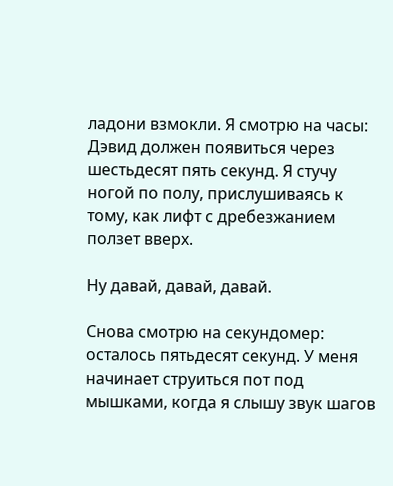ладони взмокли. Я смотрю на часы: Дэвид должен появиться через шестьдесят пять секунд. Я стучу ногой по полу, прислушиваясь к тому, как лифт с дребезжанием ползет вверх.

Ну давай, давай, давай.

Снова смотрю на секундомер: осталось пятьдесят секунд. У меня начинает струиться пот под мышками, когда я слышу звук шагов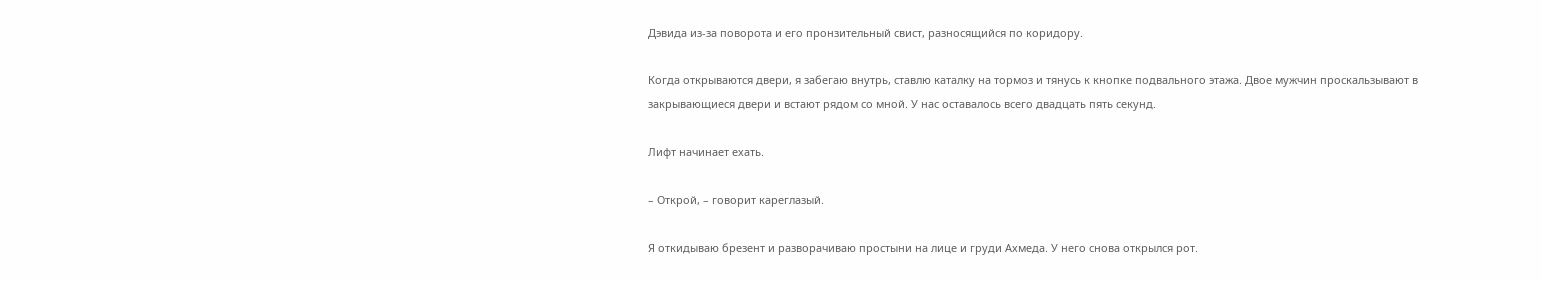Дэвида из-за поворота и его пронзительный свист, разносящийся по коридору.

Когда открываются двери, я забегаю внутрь, ставлю каталку на тормоз и тянусь к кнопке подвального этажа. Двое мужчин проскальзывают в закрывающиеся двери и встают рядом со мной. У нас оставалось всего двадцать пять секунд.

Лифт начинает ехать.

– Открой, – говорит кареглазый.

Я откидываю брезент и разворачиваю простыни на лице и груди Ахмеда. У него снова открылся рот.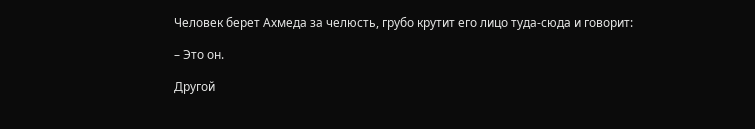Человек берет Ахмеда за челюсть, грубо крутит его лицо туда-сюда и говорит:

– Это он.

Другой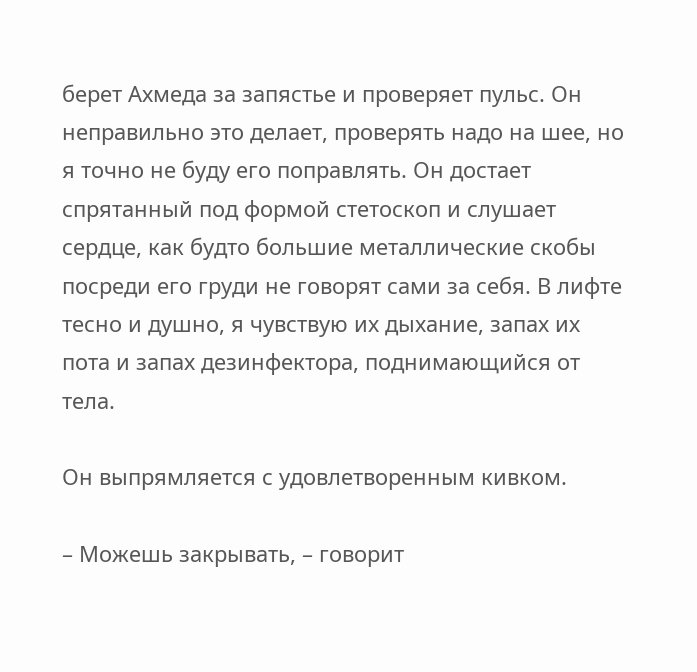берет Ахмеда за запястье и проверяет пульс. Он неправильно это делает, проверять надо на шее, но я точно не буду его поправлять. Он достает спрятанный под формой стетоскоп и слушает сердце, как будто большие металлические скобы посреди его груди не говорят сами за себя. В лифте тесно и душно, я чувствую их дыхание, запах их пота и запах дезинфектора, поднимающийся от тела.

Он выпрямляется с удовлетворенным кивком.

– Можешь закрывать, – говорит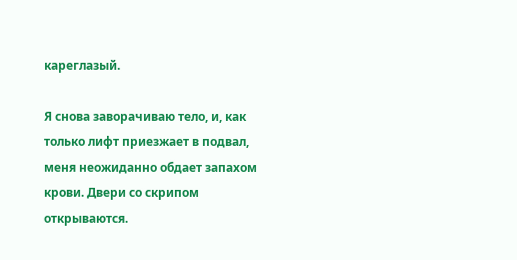кареглазый.

Я снова заворачиваю тело, и, как только лифт приезжает в подвал, меня неожиданно обдает запахом крови. Двери со скрипом открываются.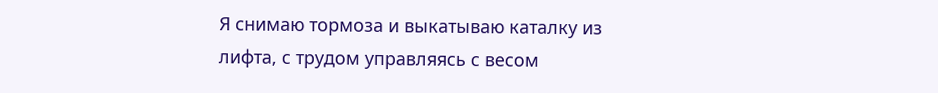Я снимаю тормоза и выкатываю каталку из лифта, с трудом управляясь с весом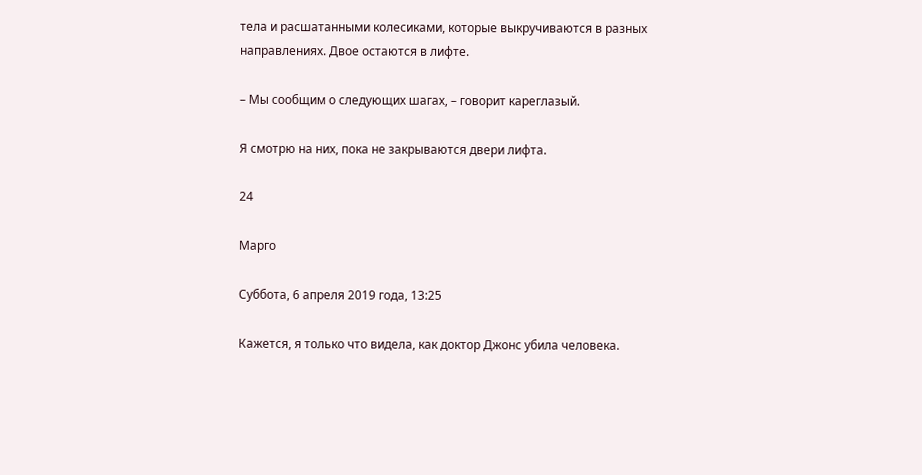тела и расшатанными колесиками, которые выкручиваются в разных направлениях. Двое остаются в лифте.

– Мы сообщим о следующих шагах, – говорит кареглазый.

Я смотрю на них, пока не закрываются двери лифта.

24

Марго

Суббота, 6 апреля 2019 года, 13:25

Кажется, я только что видела, как доктор Джонс убила человека.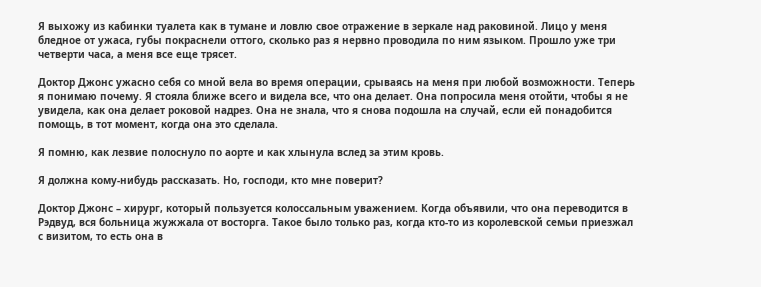Я выхожу из кабинки туалета как в тумане и ловлю свое отражение в зеркале над раковиной. Лицо у меня бледное от ужаса, губы покраснели оттого, сколько раз я нервно проводила по ним языком. Прошло уже три четверти часа, а меня все еще трясет.

Доктор Джонс ужасно себя со мной вела во время операции, срываясь на меня при любой возможности. Теперь я понимаю почему. Я стояла ближе всего и видела все, что она делает. Она попросила меня отойти, чтобы я не увидела, как она делает роковой надрез. Она не знала, что я снова подошла на случай, если ей понадобится помощь, в тот момент, когда она это сделала.

Я помню, как лезвие полоснуло по аорте и как хлынула вслед за этим кровь.

Я должна кому-нибудь рассказать. Но, господи, кто мне поверит?

Доктор Джонс – хирург, который пользуется колоссальным уважением. Когда объявили, что она переводится в Рэдвуд, вся больница жужжала от восторга. Такое было только раз, когда кто-то из королевской семьи приезжал с визитом, то есть она в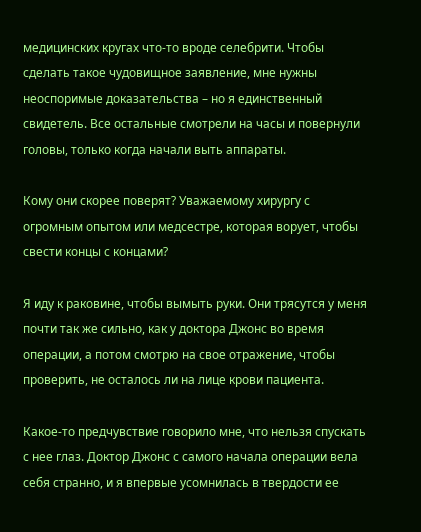медицинских кругах что-то вроде селебрити. Чтобы сделать такое чудовищное заявление, мне нужны неоспоримые доказательства – но я единственный свидетель. Все остальные смотрели на часы и повернули головы, только когда начали выть аппараты.

Кому они скорее поверят? Уважаемому хирургу с огромным опытом или медсестре, которая ворует, чтобы свести концы с концами?

Я иду к раковине, чтобы вымыть руки. Они трясутся у меня почти так же сильно, как у доктора Джонс во время операции, а потом смотрю на свое отражение, чтобы проверить, не осталось ли на лице крови пациента.

Какое-то предчувствие говорило мне, что нельзя спускать с нее глаз. Доктор Джонс с самого начала операции вела себя странно, и я впервые усомнилась в твердости ее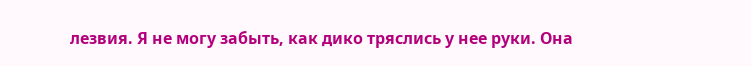лезвия. Я не могу забыть, как дико тряслись у нее руки. Она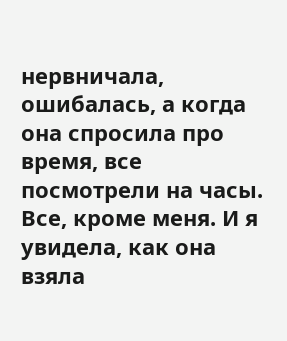нервничала, ошибалась, а когда она спросила про время, все посмотрели на часы. Все, кроме меня. И я увидела, как она взяла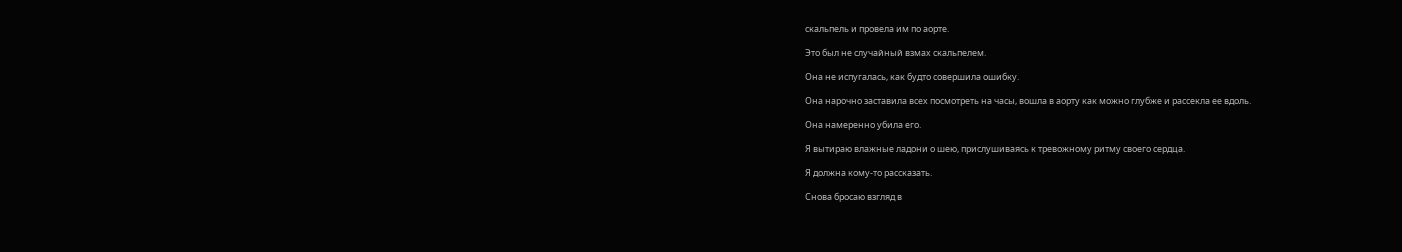скальпель и провела им по аорте.

Это был не случайный взмах скальпелем.

Она не испугалась, как будто совершила ошибку.

Она нарочно заставила всех посмотреть на часы, вошла в аорту как можно глубже и рассекла ее вдоль.

Она намеренно убила его.

Я вытираю влажные ладони о шею, прислушиваясь к тревожному ритму своего сердца.

Я должна кому-то рассказать.

Снова бросаю взгляд в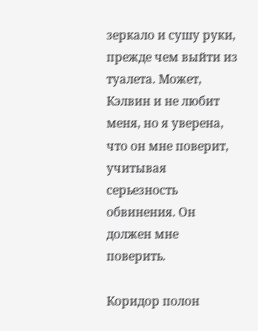зеркало и сушу руки, прежде чем выйти из туалета. Может, Кэлвин и не любит меня, но я уверена, что он мне поверит, учитывая серьезность обвинения. Он должен мне поверить.

Коридор полон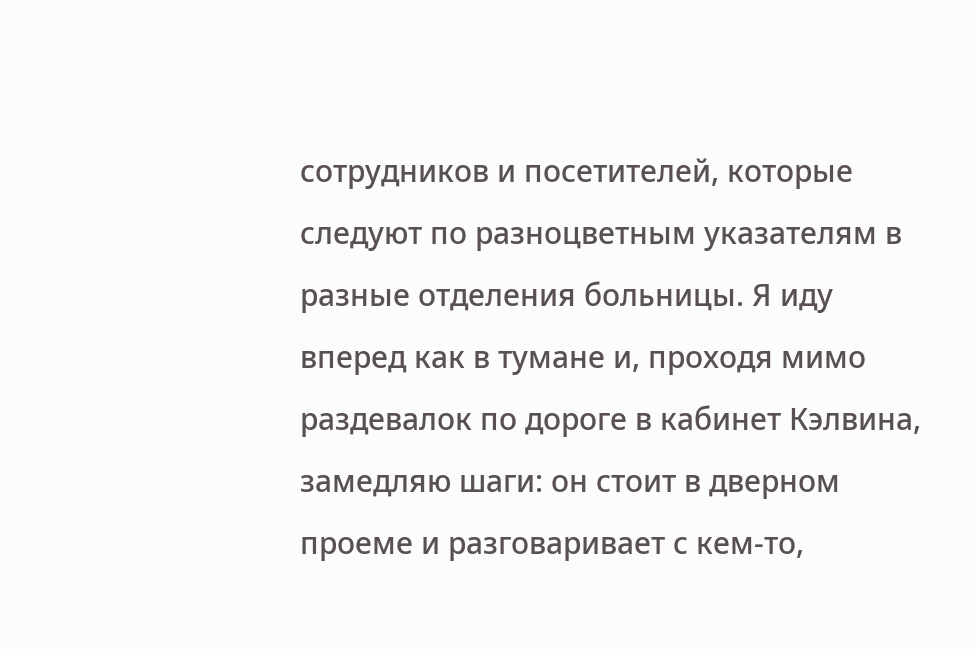сотрудников и посетителей, которые следуют по разноцветным указателям в разные отделения больницы. Я иду вперед как в тумане и, проходя мимо раздевалок по дороге в кабинет Кэлвина, замедляю шаги: он стоит в дверном проеме и разговаривает с кем-то,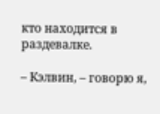кто находится в раздевалке.

– Кэлвин, – говорю я,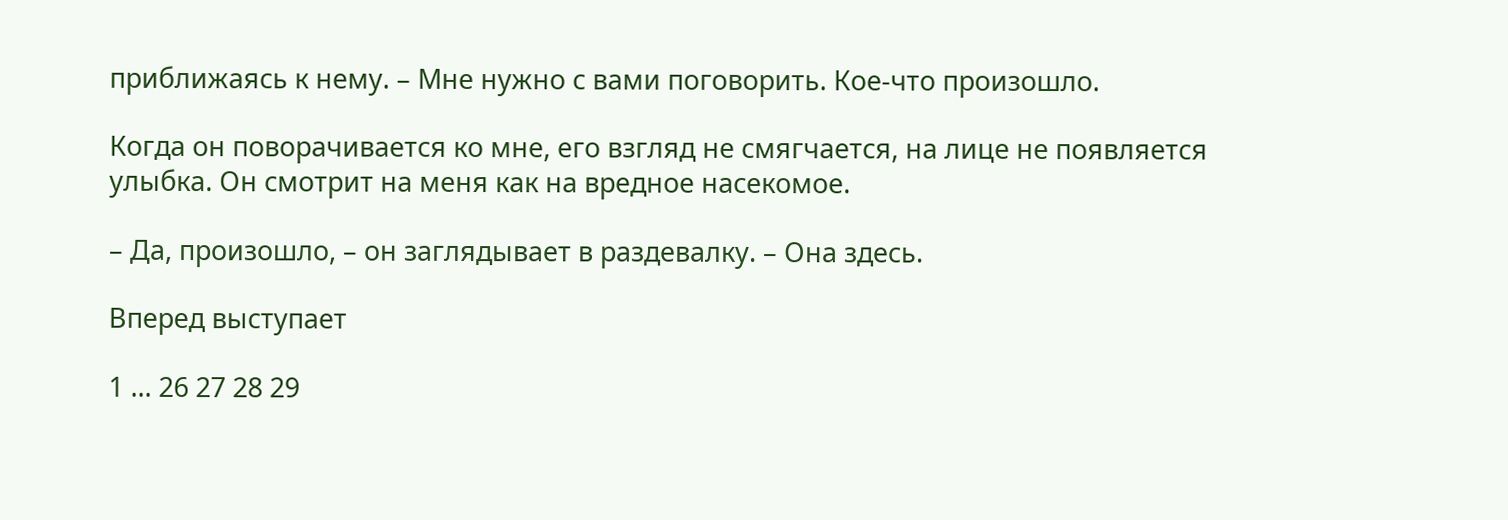приближаясь к нему. – Мне нужно с вами поговорить. Кое-что произошло.

Когда он поворачивается ко мне, его взгляд не смягчается, на лице не появляется улыбка. Он смотрит на меня как на вредное насекомое.

– Да, произошло, – он заглядывает в раздевалку. – Она здесь.

Вперед выступает

1 ... 26 27 28 29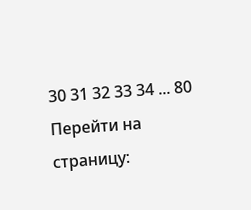30 31 32 33 34 ... 80
Перейти на страницу: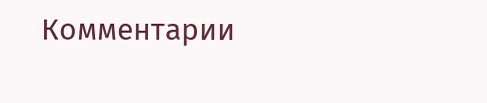Комментарии